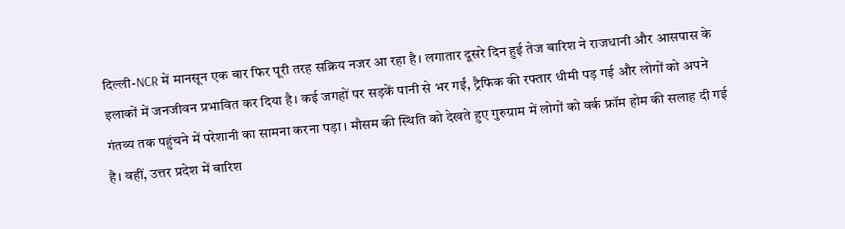दिल्ली-NCR में मानसून एक बार फिर पूरी तरह सक्रिय नजर आ रहा है। लगातार दूसरे दिन हुई तेज बारिश ने राजधानी और आसपास के इलाकों में जनजीवन प्रभावित कर दिया है। कई जगहों पर सड़कें पानी से भर गईं, ट्रैफिक की रफ्तार धीमी पड़ गई और लोगों को अपने गंतव्य तक पहुंचने में परेशानी का सामना करना पड़ा। मौसम की स्थिति को देखते हुए गुरुग्राम में लोगों को वर्क फ्रॉम होम की सलाह दी गई है। वहीं, उत्तर प्रदेश में बारिश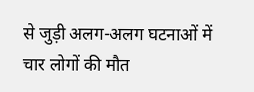से जुड़ी अलग-अलग घटनाओं में चार लोगों की मौत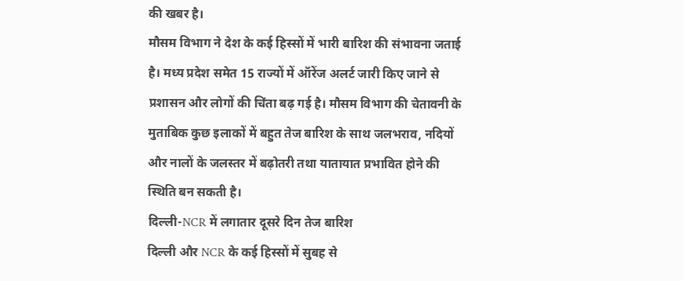की खबर है।
मौसम विभाग ने देश के कई हिस्सों में भारी बारिश की संभावना जताई है। मध्य प्रदेश समेत 15 राज्यों में ऑरेंज अलर्ट जारी किए जाने से प्रशासन और लोगों की चिंता बढ़ गई है। मौसम विभाग की चेतावनी के मुताबिक कुछ इलाकों में बहुत तेज बारिश के साथ जलभराव, नदियों और नालों के जलस्तर में बढ़ोतरी तथा यातायात प्रभावित होने की स्थिति बन सकती है।
दिल्ली-NCR में लगातार दूसरे दिन तेज बारिश
दिल्ली और NCR के कई हिस्सों में सुबह से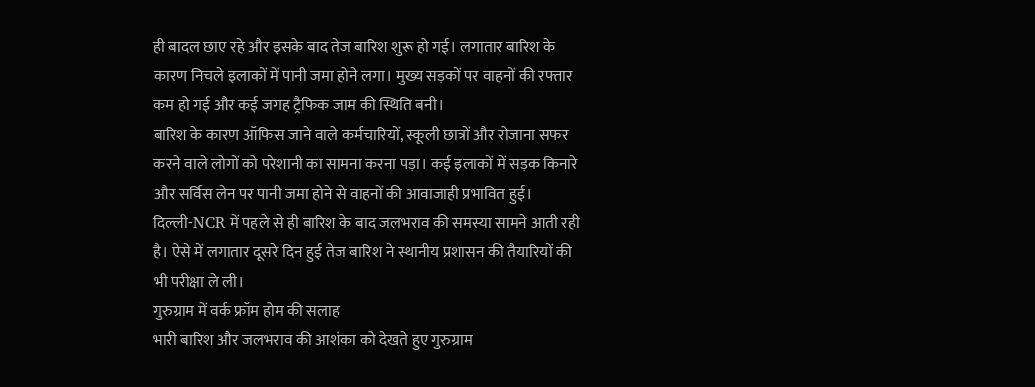ही बादल छाए रहे और इसके बाद तेज बारिश शुरू हो गई। लगातार बारिश के कारण निचले इलाकों में पानी जमा होने लगा। मुख्य सड़कों पर वाहनों की रफ्तार कम हो गई और कई जगह ट्रैफिक जाम की स्थिति बनी।
बारिश के कारण ऑफिस जाने वाले कर्मचारियों, स्कूली छात्रों और रोजाना सफर करने वाले लोगों को परेशानी का सामना करना पड़ा। कई इलाकों में सड़क किनारे और सर्विस लेन पर पानी जमा होने से वाहनों की आवाजाही प्रभावित हुई।
दिल्ली-NCR में पहले से ही बारिश के बाद जलभराव की समस्या सामने आती रही है। ऐसे में लगातार दूसरे दिन हुई तेज बारिश ने स्थानीय प्रशासन की तैयारियों की भी परीक्षा ले ली।
गुरुग्राम में वर्क फ्रॉम होम की सलाह
भारी बारिश और जलभराव की आशंका को देखते हुए गुरुग्राम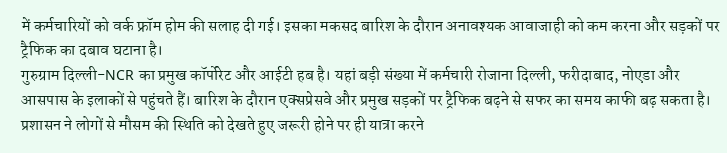में कर्मचारियों को वर्क फ्रॉम होम की सलाह दी गई। इसका मकसद बारिश के दौरान अनावश्यक आवाजाही को कम करना और सड़कों पर ट्रैफिक का दबाव घटाना है।
गुरुग्राम दिल्ली-NCR का प्रमुख कॉर्पोरेट और आईटी हब है। यहां बड़ी संख्या में कर्मचारी रोजाना दिल्ली, फरीदाबाद, नोएडा और आसपास के इलाकों से पहुंचते हैं। बारिश के दौरान एक्सप्रेसवे और प्रमुख सड़कों पर ट्रैफिक बढ़ने से सफर का समय काफी बढ़ सकता है।
प्रशासन ने लोगों से मौसम की स्थिति को देखते हुए जरूरी होने पर ही यात्रा करने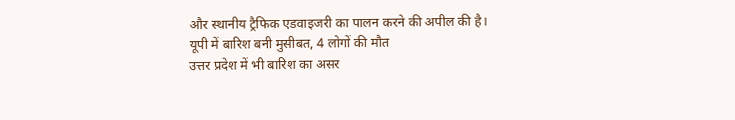और स्थानीय ट्रैफिक एडवाइजरी का पालन करने की अपील की है।
यूपी में बारिश बनी मुसीबत, 4 लोगों की मौत
उत्तर प्रदेश में भी बारिश का असर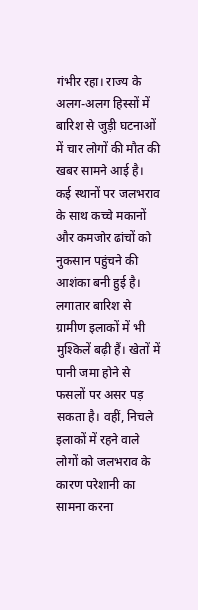गंभीर रहा। राज्य के अलग-अलग हिस्सों में बारिश से जुड़ी घटनाओं में चार लोगों की मौत की खबर सामने आई है। कई स्थानों पर जलभराव के साथ कच्चे मकानों और कमजोर ढांचों को नुकसान पहुंचने की आशंका बनी हुई है।
लगातार बारिश से ग्रामीण इलाकों में भी मुश्किलें बढ़ी हैं। खेतों में पानी जमा होने से फसलों पर असर पड़ सकता है। वहीं, निचले इलाकों में रहने वाले लोगों को जलभराव के कारण परेशानी का सामना करना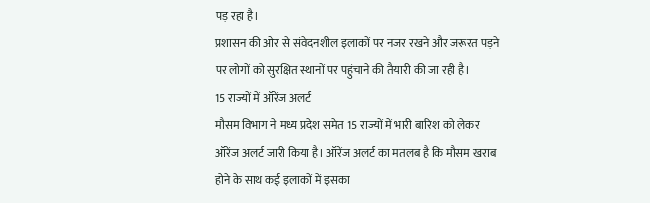पड़ रहा है।
प्रशासन की ओर से संवेदनशील इलाकों पर नजर रखने और जरूरत पड़ने पर लोगों को सुरक्षित स्थानों पर पहुंचाने की तैयारी की जा रही है।
15 राज्यों में ऑरेंज अलर्ट
मौसम विभाग ने मध्य प्रदेश समेत 15 राज्यों में भारी बारिश को लेकर ऑरेंज अलर्ट जारी किया है। ऑरेंज अलर्ट का मतलब है कि मौसम खराब होने के साथ कई इलाकों में इसका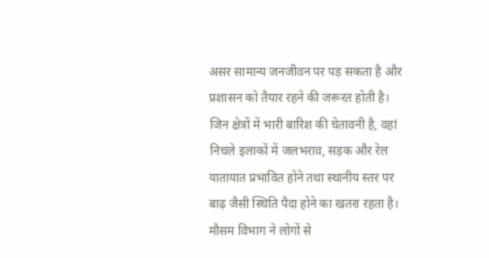असर सामान्य जनजीवन पर पड़ सकता है और प्रशासन को तैयार रहने की जरूरत होती है।
जिन क्षेत्रों में भारी बारिश की चेतावनी है, वहां निचले इलाकों में जलभराव, सड़क और रेल यातायात प्रभावित होने तथा स्थानीय स्तर पर बाढ़ जैसी स्थिति पैदा होने का खतरा रहता है।
मौसम विभाग ने लोगों से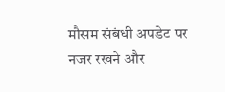मौसम संबंधी अपडेट पर नजर रखने और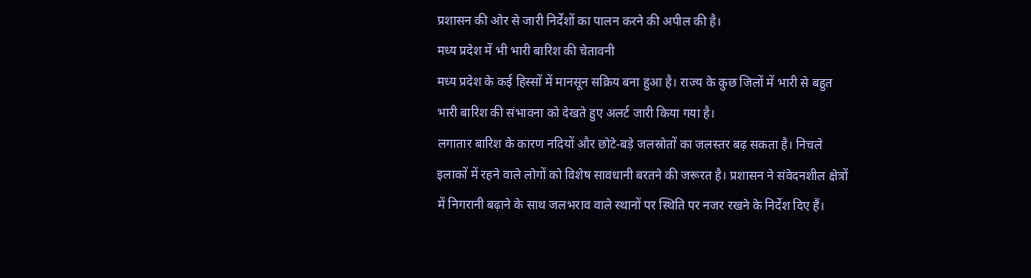प्रशासन की ओर से जारी निर्देशों का पालन करने की अपील की है।
मध्य प्रदेश में भी भारी बारिश की चेतावनी
मध्य प्रदेश के कई हिस्सों में मानसून सक्रिय बना हुआ है। राज्य के कुछ जिलों में भारी से बहुत भारी बारिश की संभावना को देखते हुए अलर्ट जारी किया गया है।
लगातार बारिश के कारण नदियों और छोटे-बड़े जलस्रोतों का जलस्तर बढ़ सकता है। निचले इलाकों में रहने वाले लोगों को विशेष सावधानी बरतने की जरूरत है। प्रशासन ने संवेदनशील क्षेत्रों में निगरानी बढ़ाने के साथ जलभराव वाले स्थानों पर स्थिति पर नजर रखने के निर्देश दिए हैं।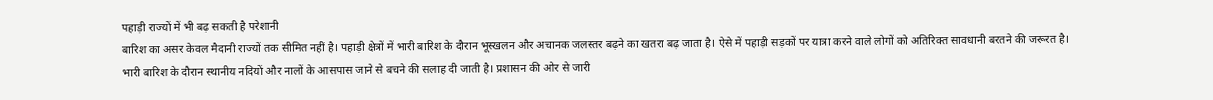पहाड़ी राज्यों में भी बढ़ सकती है परेशानी
बारिश का असर केवल मैदानी राज्यों तक सीमित नहीं है। पहाड़ी क्षेत्रों में भारी बारिश के दौरान भूस्खलन और अचानक जलस्तर बढ़ने का खतरा बढ़ जाता है। ऐसे में पहाड़ी सड़कों पर यात्रा करने वाले लोगों को अतिरिक्त सावधानी बरतने की जरूरत है।
भारी बारिश के दौरान स्थानीय नदियों और नालों के आसपास जाने से बचने की सलाह दी जाती है। प्रशासन की ओर से जारी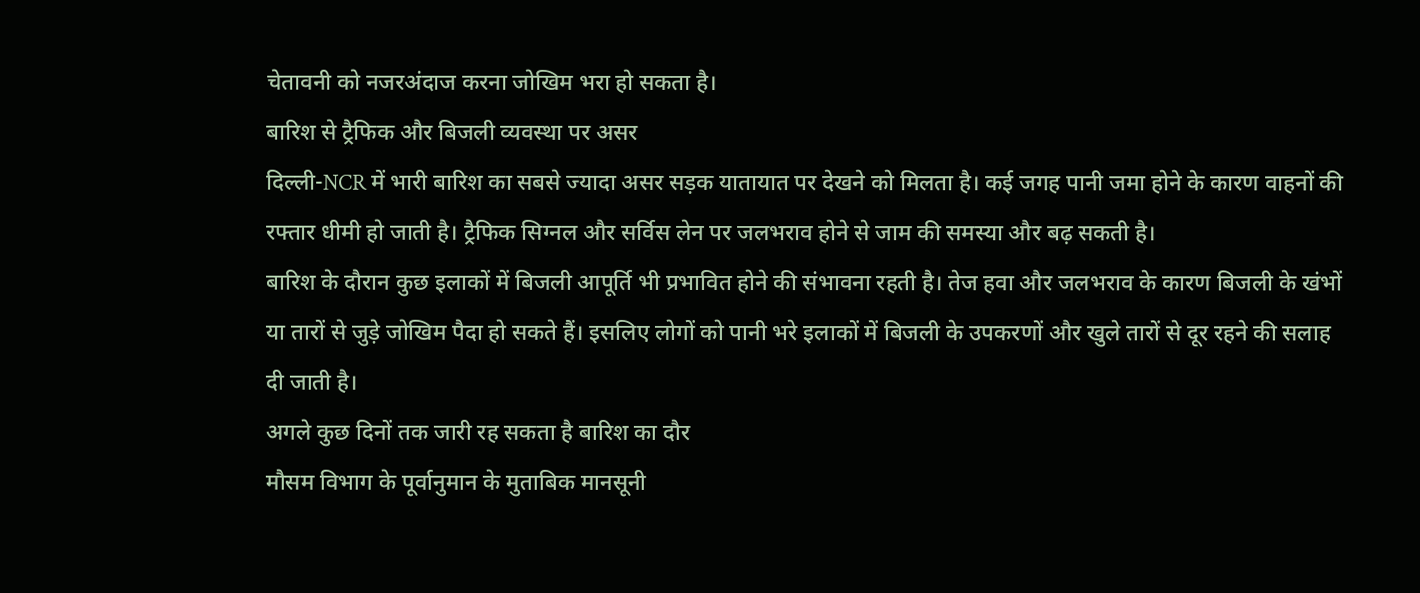चेतावनी को नजरअंदाज करना जोखिम भरा हो सकता है।
बारिश से ट्रैफिक और बिजली व्यवस्था पर असर
दिल्ली-NCR में भारी बारिश का सबसे ज्यादा असर सड़क यातायात पर देखने को मिलता है। कई जगह पानी जमा होने के कारण वाहनों की रफ्तार धीमी हो जाती है। ट्रैफिक सिग्नल और सर्विस लेन पर जलभराव होने से जाम की समस्या और बढ़ सकती है।
बारिश के दौरान कुछ इलाकों में बिजली आपूर्ति भी प्रभावित होने की संभावना रहती है। तेज हवा और जलभराव के कारण बिजली के खंभों या तारों से जुड़े जोखिम पैदा हो सकते हैं। इसलिए लोगों को पानी भरे इलाकों में बिजली के उपकरणों और खुले तारों से दूर रहने की सलाह दी जाती है।
अगले कुछ दिनों तक जारी रह सकता है बारिश का दौर
मौसम विभाग के पूर्वानुमान के मुताबिक मानसूनी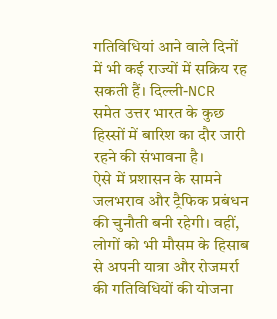गतिविधियां आने वाले दिनों में भी कई राज्यों में सक्रिय रह सकती हैं। दिल्ली-NCR समेत उत्तर भारत के कुछ हिस्सों में बारिश का दौर जारी रहने की संभावना है।
ऐसे में प्रशासन के सामने जलभराव और ट्रैफिक प्रबंधन की चुनौती बनी रहेगी। वहीं, लोगों को भी मौसम के हिसाब से अपनी यात्रा और रोजमर्रा की गतिविधियों की योजना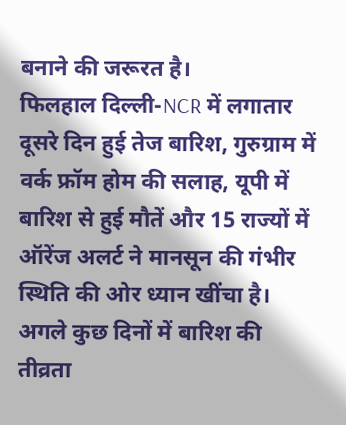बनाने की जरूरत है।
फिलहाल दिल्ली-NCR में लगातार दूसरे दिन हुई तेज बारिश, गुरुग्राम में वर्क फ्रॉम होम की सलाह, यूपी में बारिश से हुई मौतें और 15 राज्यों में ऑरेंज अलर्ट ने मानसून की गंभीर स्थिति की ओर ध्यान खींचा है। अगले कुछ दिनों में बारिश की तीव्रता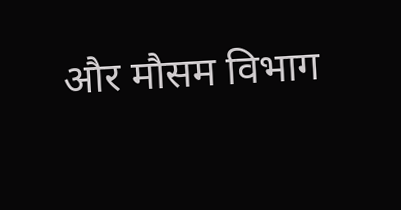और मौसम विभाग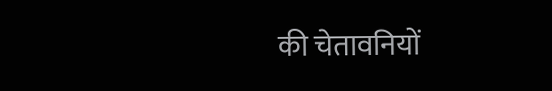की चेतावनियों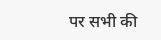पर सभी की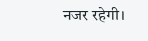नजर रहेगी।